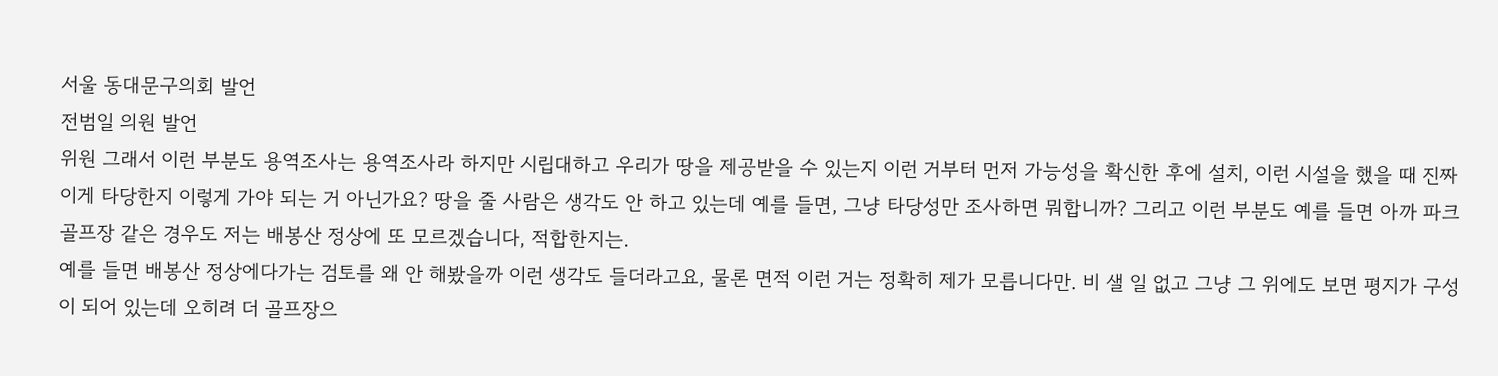서울 동대문구의회 발언
전범일 의원 발언
위원 그래서 이런 부분도 용역조사는 용역조사라 하지만 시립대하고 우리가 땅을 제공받을 수 있는지 이런 거부터 먼저 가능성을 확신한 후에 설치, 이런 시설을 했을 때 진짜 이게 타당한지 이렇게 가야 되는 거 아닌가요? 땅을 줄 사람은 생각도 안 하고 있는데 예를 들면, 그냥 타당성만 조사하면 뭐합니까? 그리고 이런 부분도 예를 들면 아까 파크골프장 같은 경우도 저는 배봉산 정상에 또 모르겠습니다, 적합한지는.
예를 들면 배봉산 정상에다가는 검토를 왜 안 해봤을까 이런 생각도 들더라고요, 물론 면적 이런 거는 정확히 제가 모릅니다만. 비 샐 일 없고 그냥 그 위에도 보면 평지가 구성이 되어 있는데 오히려 더 골프장으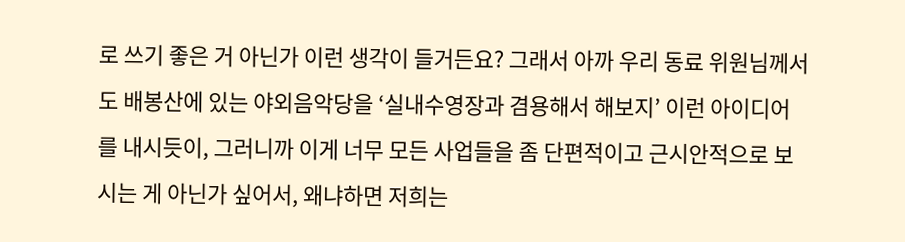로 쓰기 좋은 거 아닌가 이런 생각이 들거든요? 그래서 아까 우리 동료 위원님께서도 배봉산에 있는 야외음악당을 ‘실내수영장과 겸용해서 해보지’ 이런 아이디어를 내시듯이, 그러니까 이게 너무 모든 사업들을 좀 단편적이고 근시안적으로 보시는 게 아닌가 싶어서, 왜냐하면 저희는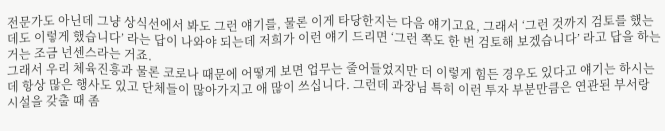전문가도 아닌데 그냥 상식선에서 봐도 그런 얘기를, 물론 이게 타당한지는 다음 얘기고요, 그래서 ‘그런 것까지 검토를 했는데도 이렇게 했습니다’ 라는 답이 나와야 되는데 저희가 이런 얘기 드리면 ‘그런 쪽도 한 번 검토해 보겠습니다’ 라고 답을 하는 거는 조금 넌센스라는 거죠.
그래서 우리 체육진흥과 물론 코로나 때문에 어떻게 보면 업무는 줄어들었지만 더 이렇게 힘든 경우도 있다고 얘기는 하시는데 항상 많은 행사도 있고 단체들이 많아가지고 애 많이 쓰십니다. 그런데 과장님 특히 이런 투자 부분만큼은 연관된 부서랑 시설을 갖출 때 좀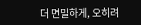더 면밀하게, 오히려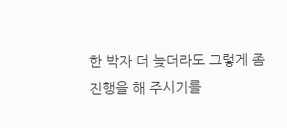한 박자 더 늦더라도 그렇게 좀 진행을 해 주시기를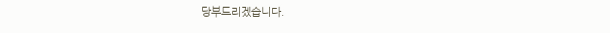당부드리겠습니다.